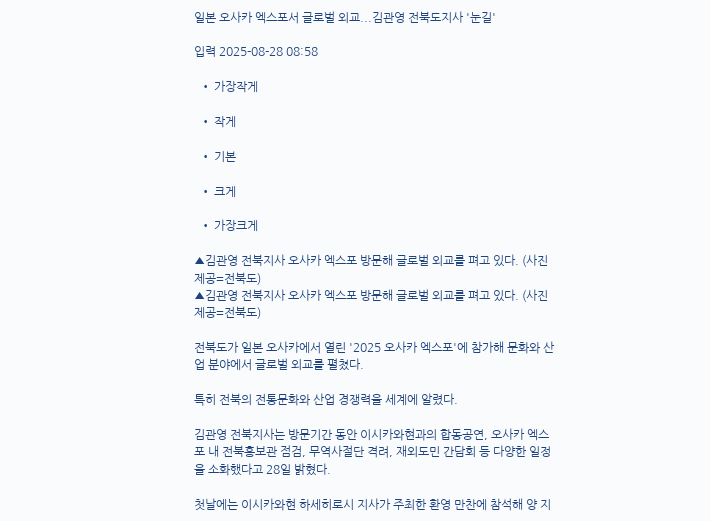일본 오사카 엑스포서 글로벌 외교...김관영 전북도지사 '눈길'

입력 2025-08-28 08:58

  • 가장작게

  • 작게

  • 기본

  • 크게

  • 가장크게

▲김관영 전북지사 오사카 엑스포 방문해 글로벌 외교를 펴고 있다. (사진제공=전북도)
▲김관영 전북지사 오사카 엑스포 방문해 글로벌 외교를 펴고 있다. (사진제공=전북도)

전북도가 일본 오사카에서 열린 '2025 오사카 엑스포'에 참가해 문화와 산업 분야에서 글로벌 외교를 펼쳤다.

특히 전북의 전통문화와 산업 경쟁력을 세계에 알렸다.

김관영 전북지사는 방문기간 동안 이시카와현과의 합동공연, 오사카 엑스포 내 전북홍보관 점검, 무역사절단 격려, 재외도민 간담회 등 다양한 일정을 소화했다고 28일 밝혔다.

첫날에는 이시카와현 하세히로시 지사가 주최한 환영 만찬에 참석해 양 지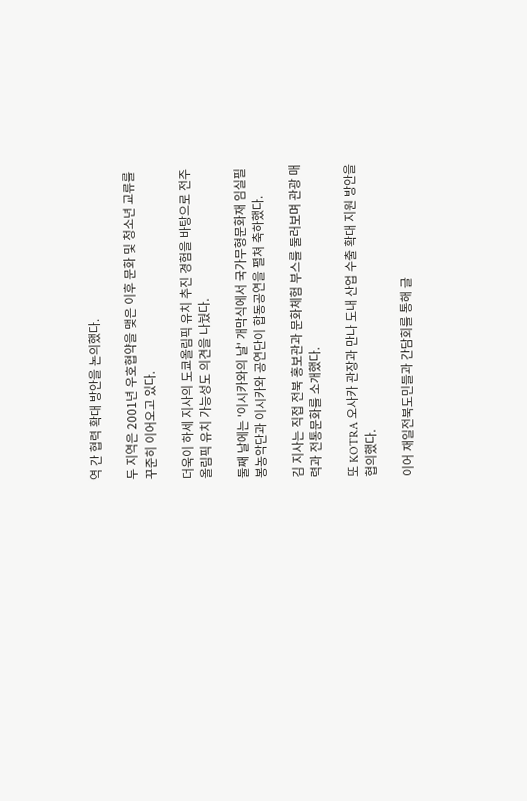역 간 협력 확대 방안을 논의했다.

두 지역은 2001년 우호협약을 맺은 이후 문화 및 청소년 교류를 꾸준히 이어오고 있다.

더욱이 하세 지사의 도쿄올림픽 유치 추진 경험을 바탕으로 전주올림픽 유치 가능성도 의견을 나눴다.

둘째 날에는 '이시카와의 날' 개막식에서 국가무형문화재 임실필봉농악단과 이시카와 공연단이 합동공연을 펼쳐 축하했다.

김 지사는 직접 전북 홍보관과 문화체험 부스를 둘러보며 관광 매력과 전통문화를 소개했다.

또 KOTRA 오사카 관장과 만나 도내 산업 수출 확대 지원 방안을 협의했다.

이어 재일전북도민들과 간담회를 통해 글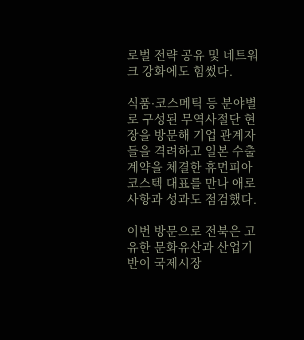로벌 전략 공유 및 네트워크 강화에도 힘썼다.

식품·코스메틱 등 분야별로 구성된 무역사절단 현장을 방문해 기업 관계자들을 격려하고 일본 수출 계약을 체결한 휴먼피아코스텍 대표를 만나 애로사항과 성과도 점검했다.

이번 방문으로 전북은 고유한 문화유산과 산업기반이 국제시장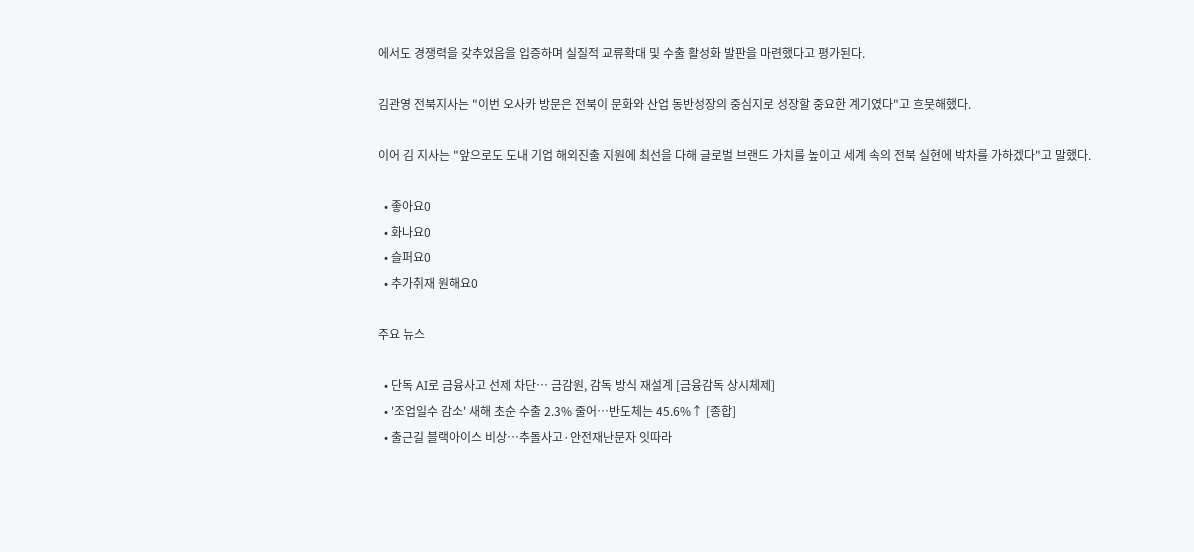에서도 경쟁력을 갖추었음을 입증하며 실질적 교류확대 및 수출 활성화 발판을 마련했다고 평가된다.

김관영 전북지사는 "이번 오사카 방문은 전북이 문화와 산업 동반성장의 중심지로 성장할 중요한 계기였다"고 흐뭇해했다.

이어 김 지사는 "앞으로도 도내 기업 해외진출 지원에 최선을 다해 글로벌 브랜드 가치를 높이고 세계 속의 전북 실현에 박차를 가하겠다"고 말했다.

  • 좋아요0
  • 화나요0
  • 슬퍼요0
  • 추가취재 원해요0

주요 뉴스

  • 단독 AI로 금융사고 선제 차단… 금감원, 감독 방식 재설계 [금융감독 상시체제]
  • '조업일수 감소' 새해 초순 수출 2.3% 줄어⋯반도체는 45.6%↑ [종합]
  • 출근길 블랙아이스 비상…추돌사고·안전재난문자 잇따라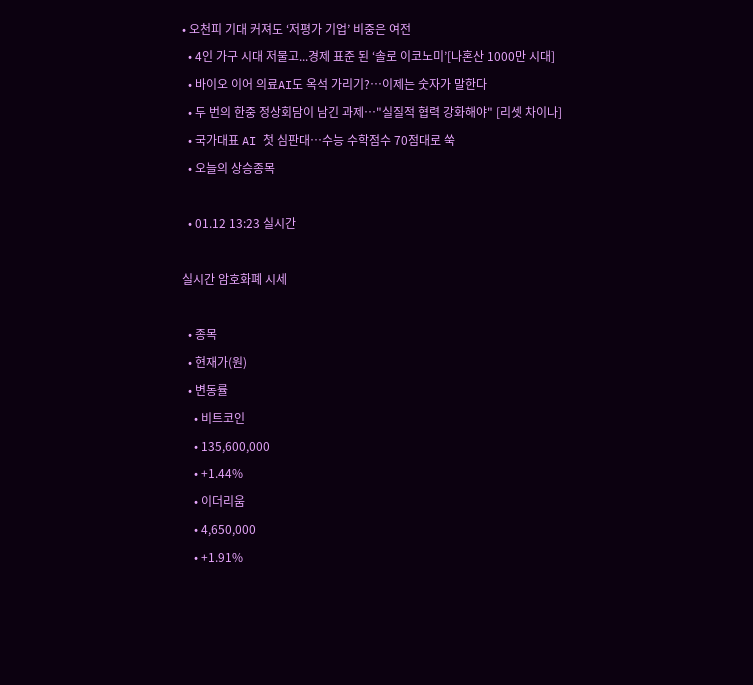• 오천피 기대 커져도 ‘저평가 기업’ 비중은 여전
  • 4인 가구 시대 저물고...경제 표준 된 ‘솔로 이코노미’[나혼산 1000만 시대]
  • 바이오 이어 의료AI도 옥석 가리기?…이제는 숫자가 말한다
  • 두 번의 한중 정상회담이 남긴 과제⋯"실질적 협력 강화해야" [리셋 차이나]
  • 국가대표 AI 첫 심판대…수능 수학점수 70점대로 쑥
  • 오늘의 상승종목

  • 01.12 13:23 실시간

실시간 암호화폐 시세

  • 종목
  • 현재가(원)
  • 변동률
    • 비트코인
    • 135,600,000
    • +1.44%
    • 이더리움
    • 4,650,000
    • +1.91%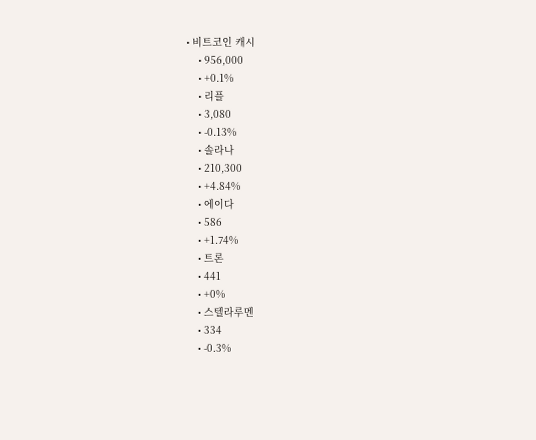• 비트코인 캐시
    • 956,000
    • +0.1%
    • 리플
    • 3,080
    • -0.13%
    • 솔라나
    • 210,300
    • +4.84%
    • 에이다
    • 586
    • +1.74%
    • 트론
    • 441
    • +0%
    • 스텔라루멘
    • 334
    • -0.3%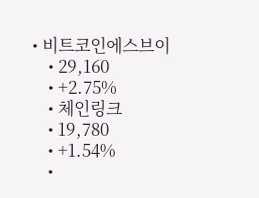• 비트코인에스브이
    • 29,160
    • +2.75%
    • 체인링크
    • 19,780
    • +1.54%
    •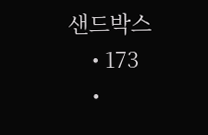샌드박스
    • 173
    •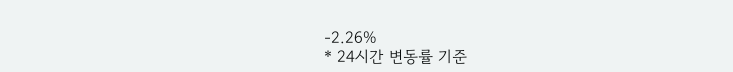-2.26%
* 24시간 변동률 기준